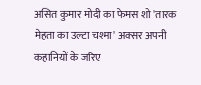असित कुमार मोदी का फेमस शो 'तारक मेहता का उल्टा चश्मा' अक्सर अपनी कहानियों के जरिए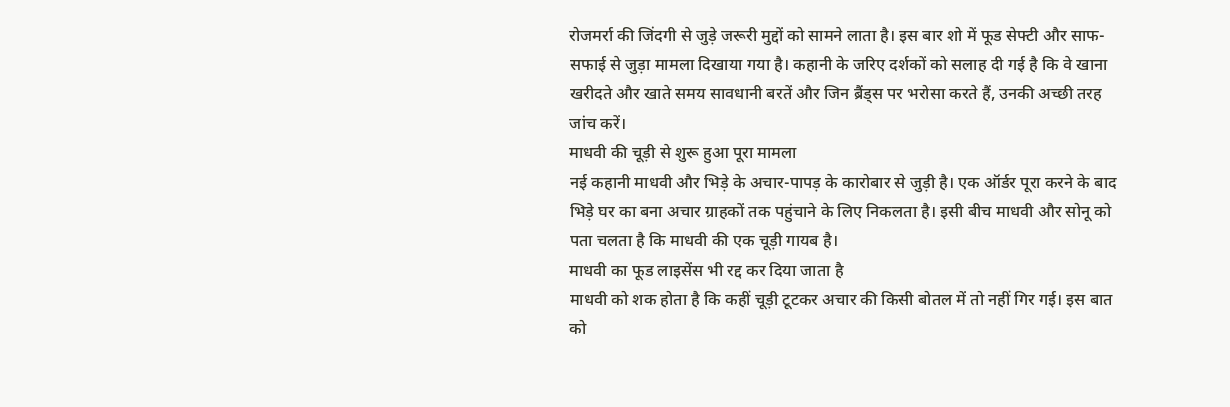रोजमर्रा की जिंदगी से जुड़े जरूरी मुद्दों को सामने लाता है। इस बार शो में फूड सेफ्टी और साफ-सफाई से जुड़ा मामला दिखाया गया है। कहानी के जरिए दर्शकों को सलाह दी गई है कि वे खाना खरीदते और खाते समय सावधानी बरतें और जिन ब्रैंड्स पर भरोसा करते हैं, उनकी अच्छी तरह जांच करें।
माधवी की चूड़ी से शुरू हुआ पूरा मामला
नई कहानी माधवी और भिड़े के अचार-पापड़ के कारोबार से जुड़ी है। एक ऑर्डर पूरा करने के बाद भिड़े घर का बना अचार ग्राहकों तक पहुंचाने के लिए निकलता है। इसी बीच माधवी और सोनू को पता चलता है कि माधवी की एक चूड़ी गायब है।
माधवी का फूड लाइसेंस भी रद्द कर दिया जाता है
माधवी को शक होता है कि कहीं चूड़ी टूटकर अचार की किसी बोतल में तो नहीं गिर गई। इस बात को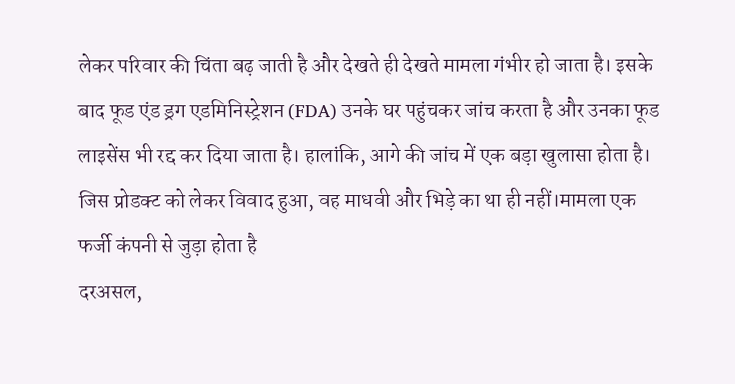लेकर परिवार की चिंता बढ़ जाती है और देखते ही देखते मामला गंभीर हो जाता है। इसके बाद फूड एंड ड्रग एडमिनिस्ट्रेशन (FDA) उनके घर पहुंचकर जांच करता है और उनका फूड लाइसेंस भी रद्द कर दिया जाता है। हालांकि, आगे की जांच में एक बड़ा खुलासा होता है। जिस प्रोडक्ट को लेकर विवाद हुआ, वह माधवी और भिड़े का था ही नहीं।मामला एक फर्जी कंपनी से जुड़ा होता है
दरअसल,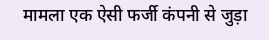मामला एक ऐसी फर्जी कंपनी से जुड़ा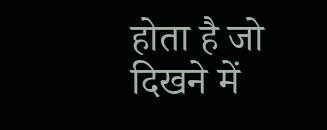होता है जो दिखने में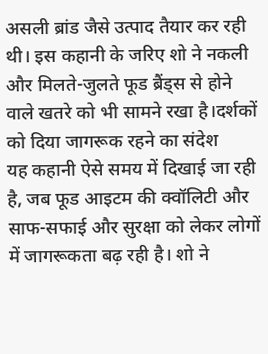असली ब्रांड जैसे उत्पाद तैयार कर रही थी। इस कहानी के जरिए शो ने नकली और मिलते-जुलते फूड ब्रैंड्स से होने वाले खतरे को भी सामने रखा है।दर्शकों को दिया जागरूक रहने का संदेश
यह कहानी ऐसे समय में दिखाई जा रही है, जब फूड आइटम की क्वॉलिटी और साफ-सफाई और सुरक्षा को लेकर लोगों में जागरूकता बढ़ रही है। शो ने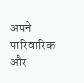अपने पारिवारिक और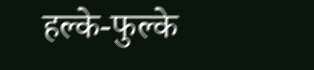हल्के-फुल्के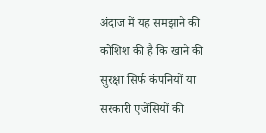अंदाज में यह समझाने की कोशिश की है कि खाने की सुरक्षा सिर्फ कंपनियों या सरकारी एजेंसियों की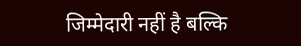जिम्मेदारी नहीं है बल्कि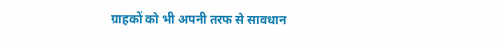ग्राहकों को भी अपनी तरफ से सावधान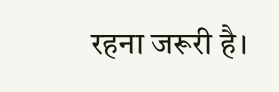रहना जरूरी है।